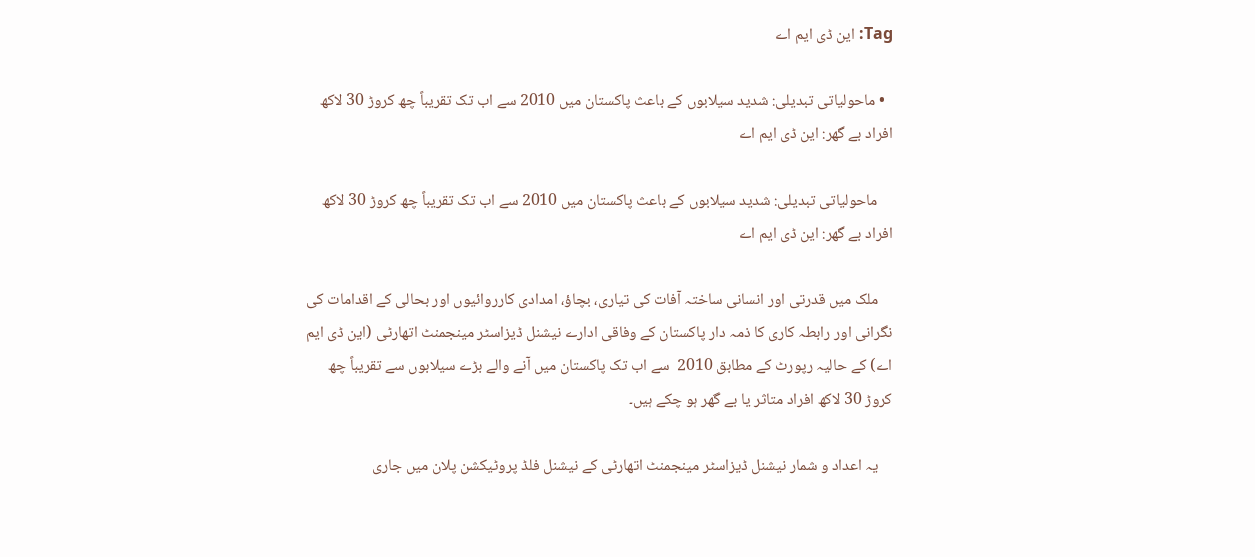Tag: این ڈی ایم اے

  • ماحولیاتی تبدیلی: شدید سیلابوں کے باعث پاکستان میں 2010 سے اب تک تقریباً چھ کروڑ 30 لاکھ افراد بے گھر: این ڈی ایم اے

    ماحولیاتی تبدیلی: شدید سیلابوں کے باعث پاکستان میں 2010 سے اب تک تقریباً چھ کروڑ 30 لاکھ افراد بے گھر: این ڈی ایم اے

    ملک میں قدرتی اور انسانی ساختہ آفات کی تیاری، بچاؤ، امدادی کارروائیوں اور بحالی کے اقدامات کی نگرانی اور رابطہ کاری کا ذمہ دار پاکستان کے وفاقی ادارے نیشنل ڈیزاسٹر مینجمنٹ اتھارٹی (این ڈی ایم اے) کے حالیہ رپورٹ کے مطابق 2010  سے اب تک پاکستان میں آنے والے بڑے سیلابوں سے تقریباً چھ کروڑ 30 لاکھ افراد متاثر یا بے گھر ہو چکے ہیں۔

    یہ اعداد و شمار نیشنل ڈیزاسٹر مینجمنٹ اتھارٹی کے نیشنل فلڈ پروٹیکشن پلان میں جاری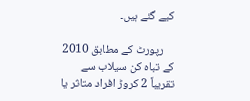کیے گئے ہیں۔

    رپورٹ کے مطابق 2010 کے تباہ کن سیلاب سے تقریباً 2 کروڑ افراد متاثر یا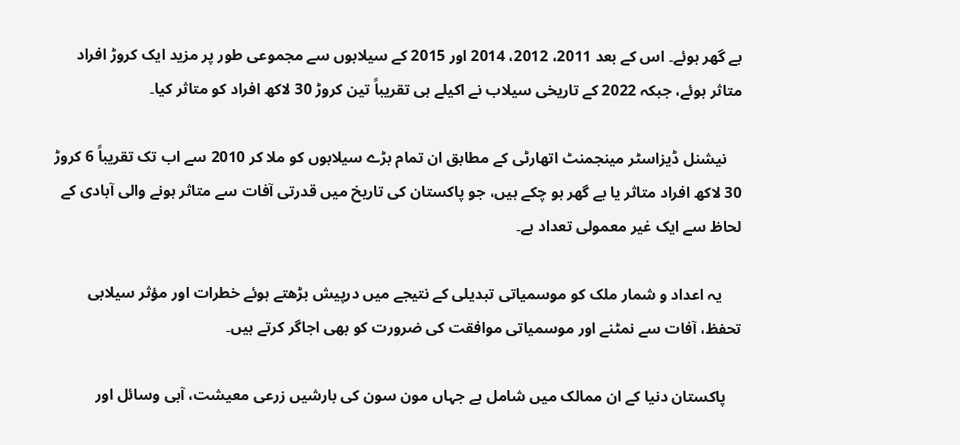بے گھر ہوئے۔ اس کے بعد 2011، 2012، 2014 اور 2015 کے سیلابوں سے مجموعی طور پر مزید ایک کروڑ افراد متاثر ہوئے، جبکہ 2022 کے تاریخی سیلاب نے اکیلے ہی تقریباً تین کروڑ 30 لاکھ افراد کو متاثر کیا۔

    نیشنل ڈیزاسٹر مینجمنٹ اتھارٹی کے مطابق ان تمام بڑے سیلابوں کو ملا کر 2010 سے اب تک تقریباً 6 کروڑ 30 لاکھ افراد متاثر یا بے گھر ہو چکے ہیں، جو پاکستان کی تاریخ میں قدرتی آفات سے متاثر ہونے والی آبادی کے لحاظ سے ایک غیر معمولی تعداد ہے۔

     یہ اعداد و شمار ملک کو موسمیاتی تبدیلی کے نتیجے میں درپیش بڑھتے ہوئے خطرات اور مؤثر سیلابی تحفظ، آفات سے نمٹنے اور موسمیاتی موافقت کی ضرورت کو بھی اجاگر کرتے ہیں۔

    پاکستان دنیا کے ان ممالک میں شامل ہے جہاں مون سون کی بارشیں زرعی معیشت، آبی وسائل اور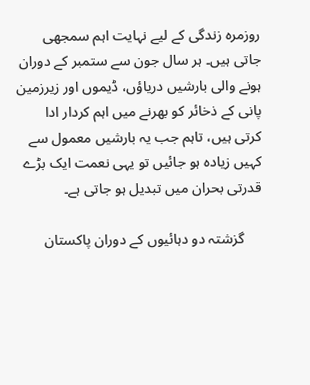روزمرہ زندگی کے لیے نہایت اہم سمجھی جاتی ہیں۔ ہر سال جون سے ستمبر کے دوران ہونے والی بارشیں دریاؤں، ڈیموں اور زیرزمین پانی کے ذخائر کو بھرنے میں اہم کردار ادا کرتی ہیں، تاہم جب یہ بارشیں معمول سے کہیں زیادہ ہو جائیں تو یہی نعمت ایک بڑے قدرتی بحران میں تبدیل ہو جاتی ہے۔

     گزشتہ دو دہائیوں کے دوران پاکستان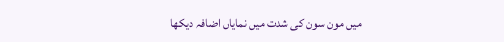میں مون سون کی شدت میں نمایاں اضافہ دیکھا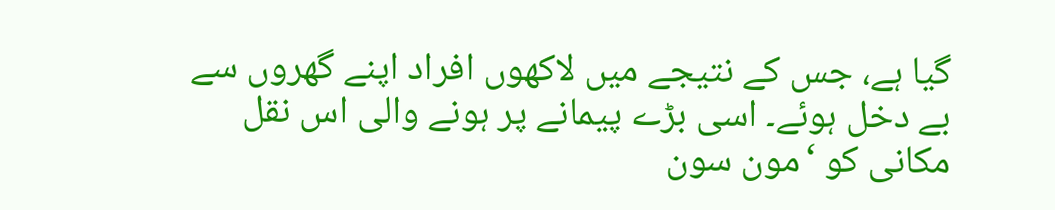گیا ہے، جس کے نتیجے میں لاکھوں افراد اپنے گھروں سے بے دخل ہوئے۔ اسی بڑے پیمانے پر ہونے والی اس نقل مکانی کو ‘مون سون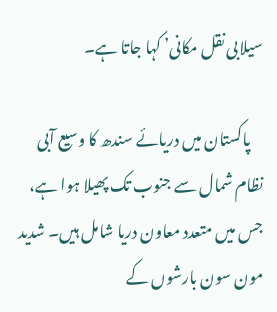سیلابی نقل مکانی’ کہا جاتا ہے۔

    پاکستان میں دریائے سندھ کا وسیع آبی نظام شمال سے جنوب تک پھیلا ہوا ہے، جس میں متعدد معاون دریا شامل ہیں۔ شدید مون سون بارشوں کے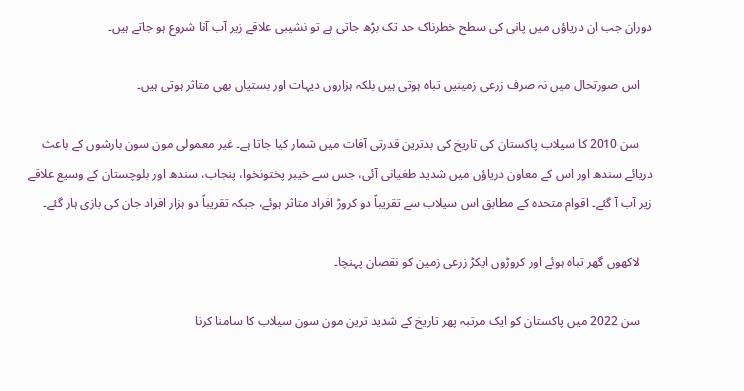دوران جب ان دریاؤں میں پانی کی سطح خطرناک حد تک بڑھ جاتی ہے تو نشیبی علاقے زیر آب آنا شروع ہو جاتے ہیں۔

    اس صورتحال میں نہ صرف زرعی زمینیں تباہ ہوتی ہیں بلکہ ہزاروں دیہات اور بستیاں بھی متاثر ہوتی ہیں۔

    سن 2010 کا سیلاب پاکستان کی تاریخ کی بدترین قدرتی آفات میں شمار کیا جاتا ہے۔ غیر معمولی مون سون بارشوں کے باعث دریائے سندھ اور اس کے معاون دریاؤں میں شدید طغیانی آئی، جس سے خیبر پختونخوا، پنجاب، سندھ اور بلوچستان کے وسیع علاقے زیر آب آ گئے۔ اقوام متحدہ کے مطابق اس سیلاب سے تقریباً دو کروڑ افراد متاثر ہوئے، جبکہ تقریباً دو ہزار افراد جان کی بازی ہار گئے۔

    لاکھوں گھر تباہ ہوئے اور کروڑوں ایکڑ زرعی زمین کو نقصان پہنچا۔

    سن 2022 میں پاکستان کو ایک مرتبہ پھر تاریخ کے شدید ترین مون سون سیلاب کا سامنا کرنا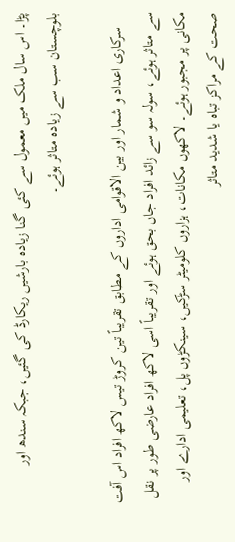پڑا۔ اس سال ملک میں معمول سے کئی گنا زیادہ بارشیں ریکارڈ کی گئیں، جبکہ سندھ اور بلوچستان سب سے زیادہ متاثر ہوئے۔

    سرکاری اعداد و شمار اور بین الاقوامی اداروں کے مطابق تقریباً تین کروڑ تیس لاکھ افراد اس آفت سے متاثر ہوئے، سولہ سو سے زائد افراد جاں بحق ہوئے اور تقریباً اسی لاکھ افراد عارضی طور پر نقل مکانی پر مجبور ہوئے۔ لاکھوں مکانات، ہزاروں کلومیٹر سڑکیں، سینکڑوں پل، تعلیمی ادارے اور صحت کے مراکز تباہ یا شدید متاثر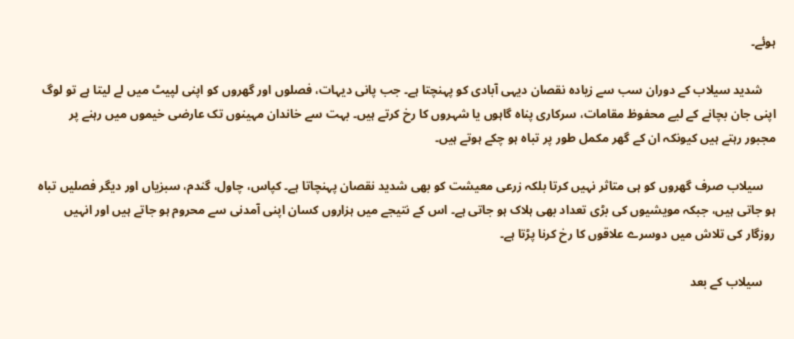ہوئے۔

    شدید سیلاب کے دوران سب سے زیادہ نقصان دیہی آبادی کو پہنچتا ہے۔ جب پانی دیہات، فصلوں اور گھروں کو اپنی لپیٹ میں لے لیتا ہے تو لوگ اپنی جان بچانے کے لیے محفوظ مقامات، سرکاری پناہ گاہوں یا شہروں کا رخ کرتے ہیں۔ بہت سے خاندان مہینوں تک عارضی خیموں میں رہنے پر مجبور رہتے ہیں کیونکہ ان کے گھر مکمل طور پر تباہ ہو چکے ہوتے ہیں۔

    سیلاب صرف گھروں کو ہی متاثر نہیں کرتا بلکہ زرعی معیشت کو بھی شدید نقصان پہنچاتا ہے۔ کپاس، چاول، گندم، سبزیاں اور دیگر فصلیں تباہ ہو جاتی ہیں، جبکہ مویشیوں کی بڑی تعداد بھی ہلاک ہو جاتی ہے۔ اس کے نتیجے میں ہزاروں کسان اپنی آمدنی سے محروم ہو جاتے ہیں اور انہیں روزگار کی تلاش میں دوسرے علاقوں کا رخ کرنا پڑتا ہے۔

    سیلاب کے بعد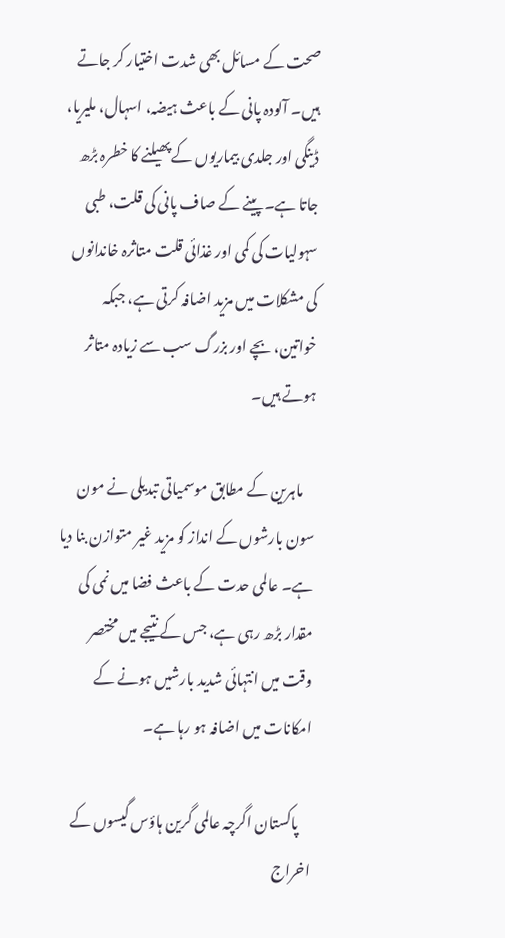صحت کے مسائل بھی شدت اختیار کر جاتے ہیں۔ آلودہ پانی کے باعث ہیضہ، اسہال، ملیریا، ڈینگی اور جلدی بیماریوں کے پھیلنے کا خطرہ بڑھ جاتا ہے۔ پینے کے صاف پانی کی قلت، طبی سہولیات کی کمی اور غذائی قلت متاثرہ خاندانوں کی مشکلات میں مزید اضافہ کرتی ہے، جبکہ خواتین، بچے اور بزرگ سب سے زیادہ متاثر ہوتے ہیں۔

    ماہرین کے مطابق موسمیاتی تبدیلی نے مون سون بارشوں کے انداز کو مزید غیر متوازن بنا دیا ہے۔ عالمی حدت کے باعث فضا میں نمی کی مقدار بڑھ رہی ہے، جس کے نتیجے میں مختصر وقت میں انتہائی شدید بارشیں ہونے کے امکانات میں اضافہ ہو رہا ہے۔

    پاکستان اگرچہ عالمی گرین ہاؤس گیسوں کے اخراج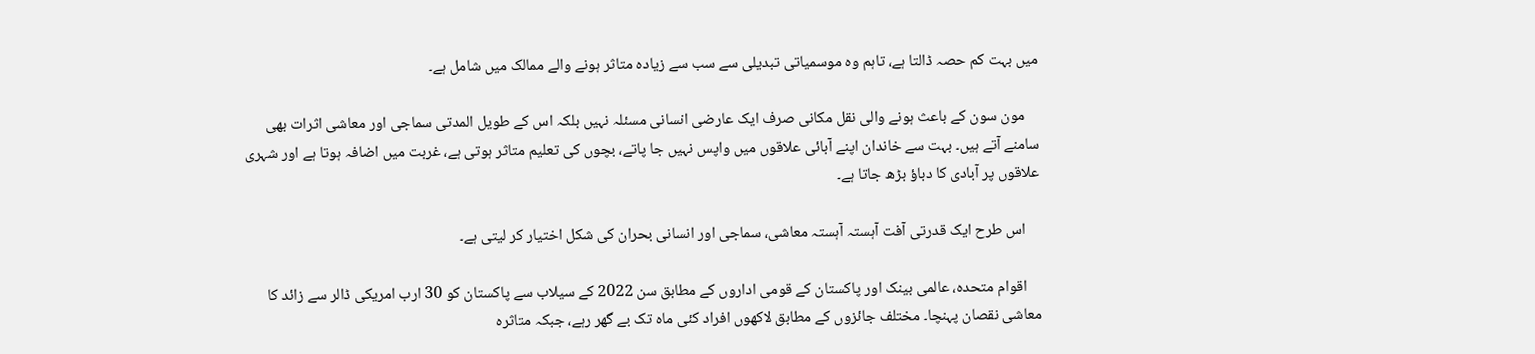میں بہت کم حصہ ڈالتا ہے، تاہم وہ موسمیاتی تبدیلی سے سب سے زیادہ متاثر ہونے والے ممالک میں شامل ہے۔

    مون سون کے باعث ہونے والی نقل مکانی صرف ایک عارضی انسانی مسئلہ نہیں بلکہ اس کے طویل المدتی سماجی اور معاشی اثرات بھی سامنے آتے ہیں۔ بہت سے خاندان اپنے آبائی علاقوں میں واپس نہیں جا پاتے، بچوں کی تعلیم متاثر ہوتی ہے، غربت میں اضافہ ہوتا ہے اور شہری علاقوں پر آبادی کا دباؤ بڑھ جاتا ہے۔

    اس طرح ایک قدرتی آفت آہستہ آہستہ معاشی، سماجی اور انسانی بحران کی شکل اختیار کر لیتی ہے۔

    اقوام متحدہ، عالمی بینک اور پاکستان کے قومی اداروں کے مطابق سن 2022 کے سیلاب سے پاکستان کو 30 ارب امریکی ڈالر سے زائد کا معاشی نقصان پہنچا۔ مختلف جائزوں کے مطابق لاکھوں افراد کئی ماہ تک بے گھر رہے، جبکہ متاثرہ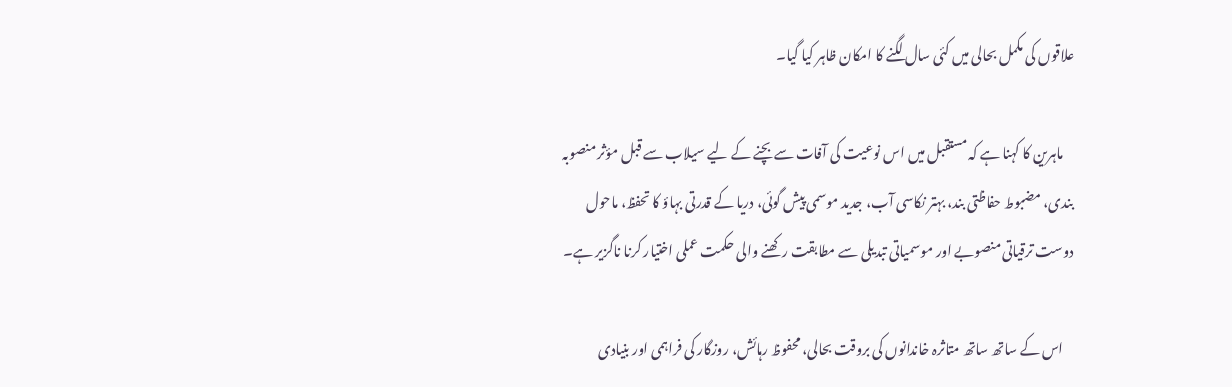علاقوں کی مکمل بحالی میں کئی سال لگنے کا امکان ظاہر کیا گیا۔

    ماہرین کا کہنا ہے کہ مستقبل میں اس نوعیت کی آفات سے بچنے کے لیے سیلاب سے قبل مؤثر منصوبہ بندی، مضبوط حفاظتی بند، بہتر نکاسی آب، جدید موسمی پیش گوئی، دریا کے قدرتی بہاؤ کا تحفظ، ماحول دوست ترقیاتی منصوبے اور موسمیاتی تبدیلی سے مطابقت رکھنے والی حکمت عملی اختیار کرنا ناگزیر ہے۔

    اس کے ساتھ ساتھ متاثرہ خاندانوں کی بروقت بحالی، محفوظ رہائش، روزگار کی فراہمی اور بنیادی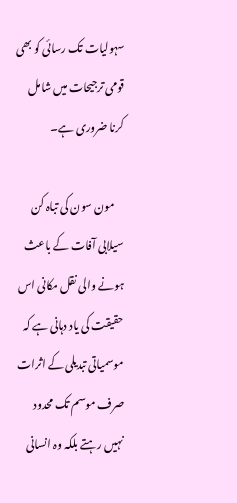سہولیات تک رسائی کو بھی قومی ترجیحات میں شامل کرنا ضروری ہے۔

    مون سون کی تباہ کن سیلابی آفات کے باعث ہونے والی نقل مکانی اس حقیقت کی یاد دہانی ہے کہ موسمیاتی تبدیلی کے اثرات صرف موسم تک محدود نہیں رہتے بلکہ وہ انسانی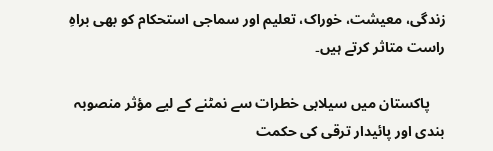زندگی، معیشت، خوراک، تعلیم اور سماجی استحکام کو بھی براہِ راست متاثر کرتے ہیں۔

    پاکستان میں سیلابی خطرات سے نمٹنے کے لیے مؤثر منصوبہ بندی اور پائیدار ترقی کی حکمت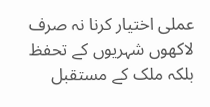عملی اختیار کرنا نہ صرف لاکھوں شہریوں کے تحفظ بلکہ ملک کے مستقبل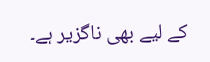کے لیے بھی ناگزیر ہے۔